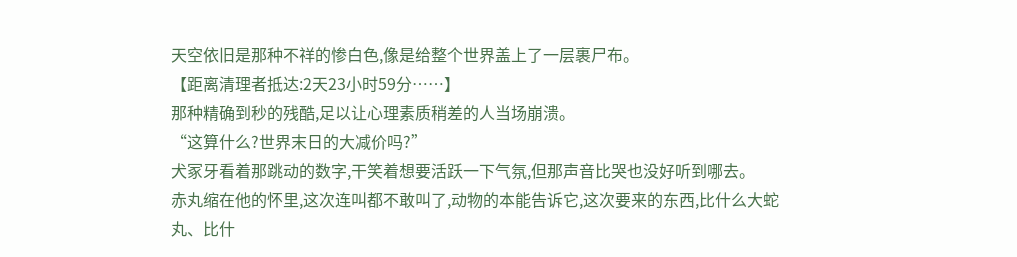天空依旧是那种不祥的惨白色,像是给整个世界盖上了一层裹尸布。
【距离清理者抵达:2天23小时59分……】
那种精确到秒的残酷,足以让心理素质稍差的人当场崩溃。
“这算什么?世界末日的大减价吗?”
犬冢牙看着那跳动的数字,干笑着想要活跃一下气氛,但那声音比哭也没好听到哪去。
赤丸缩在他的怀里,这次连叫都不敢叫了,动物的本能告诉它,这次要来的东西,比什么大蛇丸、比什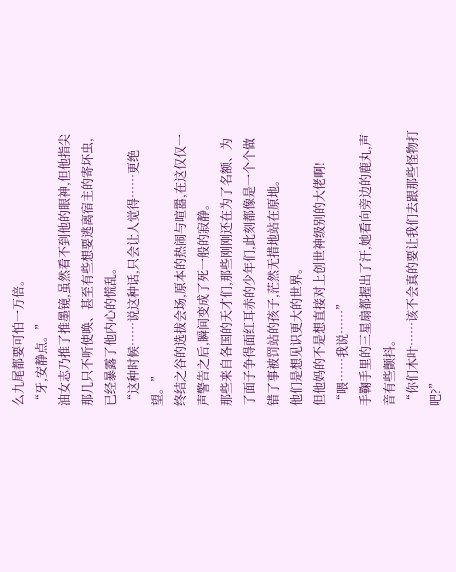么九尾都要可怕一万倍。
“牙,安静点。”
油女志乃推了推墨镜,虽然看不到他的眼神,但他指尖那几只不听使唤、甚至有些想要逃离宿主的寄坏虫,已经暴露了他内心的慌乱。
“这种时候……说这种话,只会让人觉得……更绝望。”
终结之谷的选拔会场,原本的热闹与喧嚣,在这仅仅一声警告之后,瞬间变成了死一般的寂静。
那些来自各国的天才们,那些刚刚还在为了名额、为了面子争得面红耳赤的少年们,此刻都像是一个个做错了事被罚站的孩子,茫然无措地站在原地。
他们是想见识更大的世界。
但他妈的不是想直接对上创世神级别的大佬啊!
“喂……我说……”
手鞠手里的三星扇都握出了汗,她看向旁边的鹿丸,声音有些颤抖。
“你们木叶……该不会真的要让我们去跟那些怪物打吧?”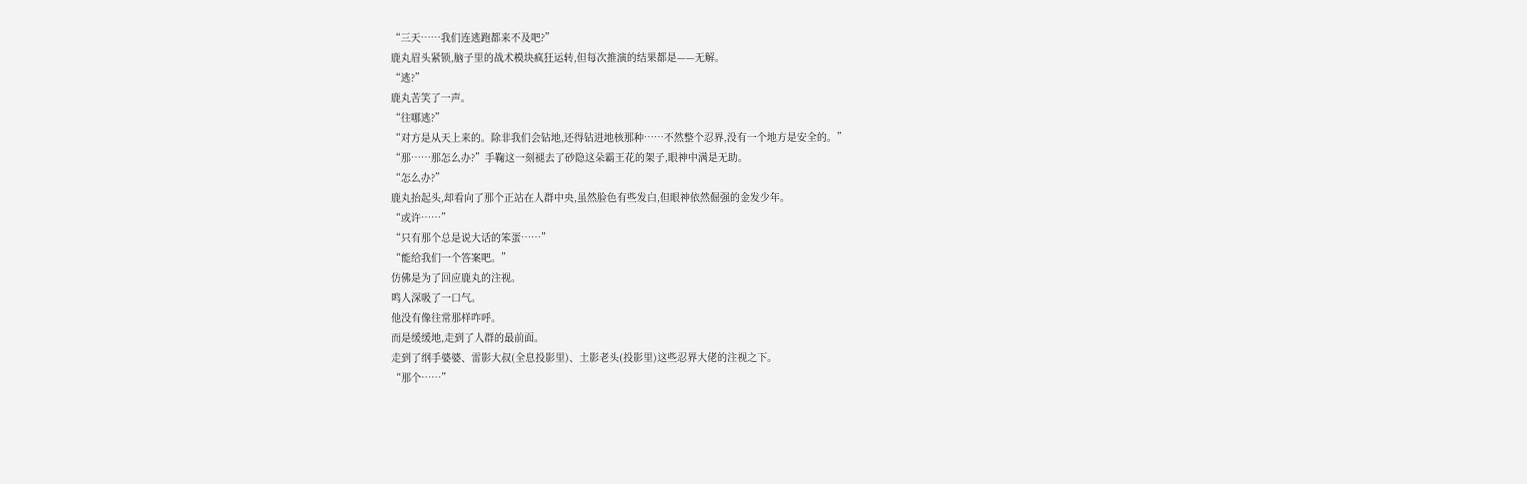“三天……我们连逃跑都来不及吧?”
鹿丸眉头紧锁,脑子里的战术模块疯狂运转,但每次推演的结果都是——无解。
“逃?”
鹿丸苦笑了一声。
“往哪逃?”
“对方是从天上来的。除非我们会钻地,还得钻进地核那种……不然整个忍界,没有一个地方是安全的。”
“那……那怎么办?”手鞠这一刻褪去了砂隐这朵霸王花的架子,眼神中满是无助。
“怎么办?”
鹿丸抬起头,却看向了那个正站在人群中央,虽然脸色有些发白,但眼神依然倔强的金发少年。
“或许……”
“只有那个总是说大话的笨蛋……”
“能给我们一个答案吧。”
仿佛是为了回应鹿丸的注视。
鸣人深吸了一口气。
他没有像往常那样咋呼。
而是缓缓地,走到了人群的最前面。
走到了纲手婆婆、雷影大叔(全息投影里)、土影老头(投影里)这些忍界大佬的注视之下。
“那个……”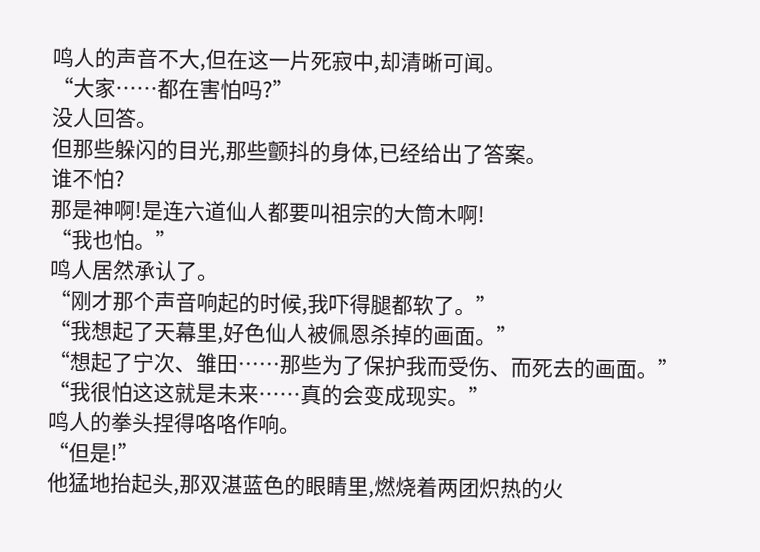鸣人的声音不大,但在这一片死寂中,却清晰可闻。
“大家……都在害怕吗?”
没人回答。
但那些躲闪的目光,那些颤抖的身体,已经给出了答案。
谁不怕?
那是神啊!是连六道仙人都要叫祖宗的大筒木啊!
“我也怕。”
鸣人居然承认了。
“刚才那个声音响起的时候,我吓得腿都软了。”
“我想起了天幕里,好色仙人被佩恩杀掉的画面。”
“想起了宁次、雏田……那些为了保护我而受伤、而死去的画面。”
“我很怕这这就是未来……真的会变成现实。”
鸣人的拳头捏得咯咯作响。
“但是!”
他猛地抬起头,那双湛蓝色的眼睛里,燃烧着两团炽热的火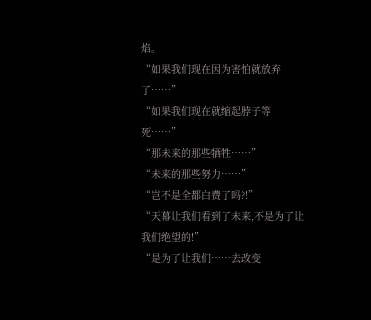焰。
“如果我们现在因为害怕就放弃了……”
“如果我们现在就缩起脖子等死……”
“那未来的那些牺牲……”
“未来的那些努力……”
“岂不是全都白费了吗?!”
“天幕让我们看到了未来,不是为了让我们绝望的!”
“是为了让我们……去改变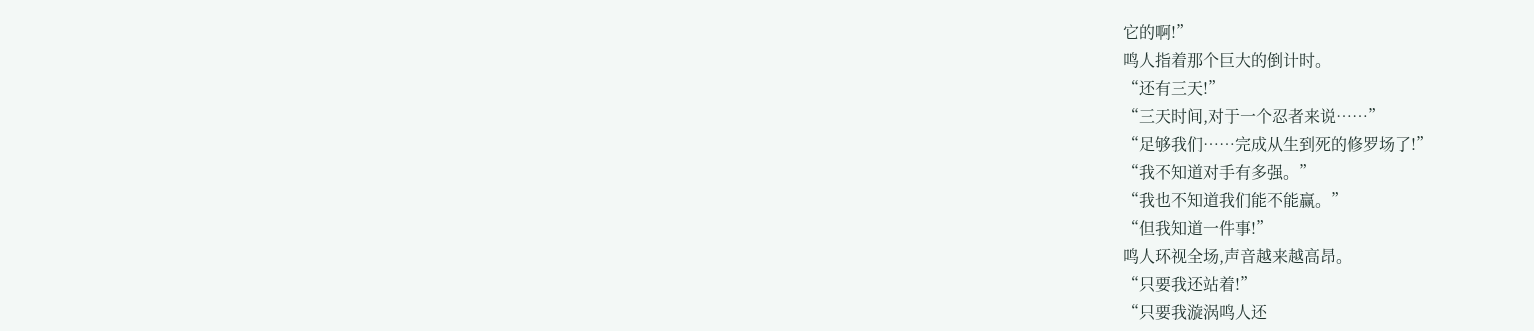它的啊!”
鸣人指着那个巨大的倒计时。
“还有三天!”
“三天时间,对于一个忍者来说……”
“足够我们……完成从生到死的修罗场了!”
“我不知道对手有多强。”
“我也不知道我们能不能赢。”
“但我知道一件事!”
鸣人环视全场,声音越来越高昂。
“只要我还站着!”
“只要我漩涡鸣人还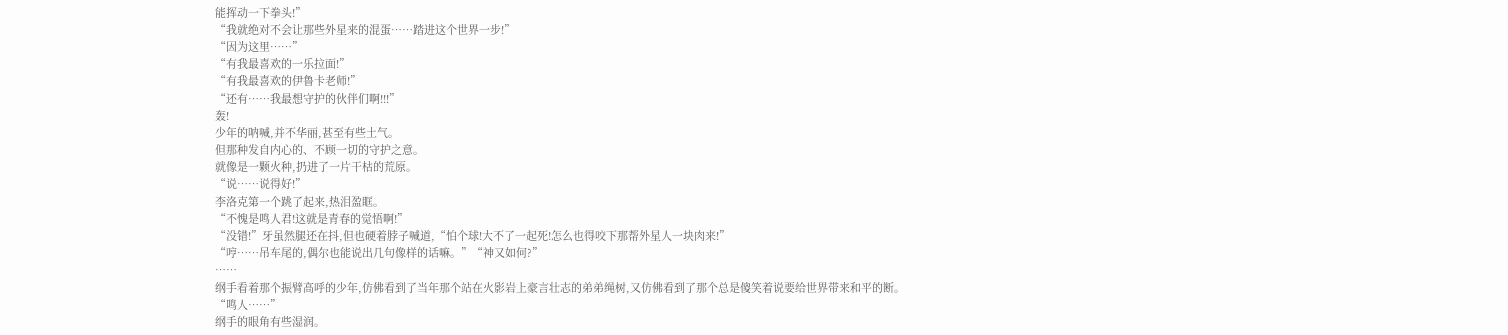能挥动一下拳头!”
“我就绝对不会让那些外星来的混蛋……踏进这个世界一步!”
“因为这里……”
“有我最喜欢的一乐拉面!”
“有我最喜欢的伊鲁卡老师!”
“还有……我最想守护的伙伴们啊!!!”
轰!
少年的呐喊,并不华丽,甚至有些土气。
但那种发自内心的、不顾一切的守护之意。
就像是一颗火种,扔进了一片干枯的荒原。
“说……说得好!”
李洛克第一个跳了起来,热泪盈眶。
“不愧是鸣人君!这就是青春的觉悟啊!”
“没错!”牙虽然腿还在抖,但也硬着脖子喊道,“怕个球!大不了一起死!怎么也得咬下那帮外星人一块肉来!”
“哼……吊车尾的,偶尔也能说出几句像样的话嘛。”“神又如何?”
……
纲手看着那个振臂高呼的少年,仿佛看到了当年那个站在火影岩上豪言壮志的弟弟绳树,又仿佛看到了那个总是傻笑着说要给世界带来和平的断。
“鸣人……”
纲手的眼角有些湿润。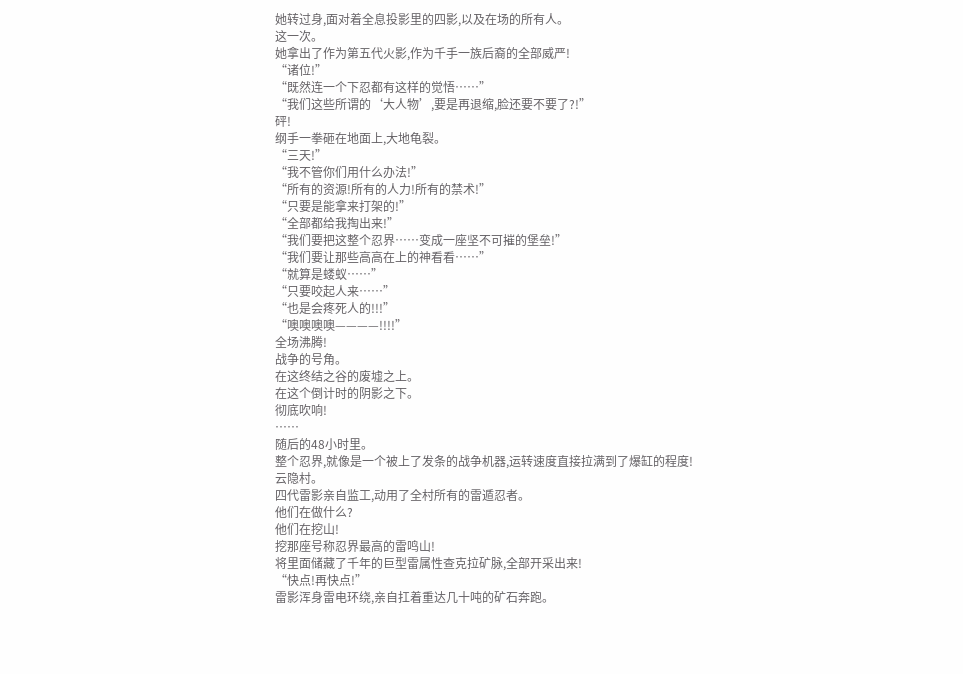她转过身,面对着全息投影里的四影,以及在场的所有人。
这一次。
她拿出了作为第五代火影,作为千手一族后裔的全部威严!
“诸位!”
“既然连一个下忍都有这样的觉悟……”
“我们这些所谓的‘大人物’,要是再退缩,脸还要不要了?!”
砰!
纲手一拳砸在地面上,大地龟裂。
“三天!”
“我不管你们用什么办法!”
“所有的资源!所有的人力!所有的禁术!”
“只要是能拿来打架的!”
“全部都给我掏出来!”
“我们要把这整个忍界……变成一座坚不可摧的堡垒!”
“我们要让那些高高在上的神看看……”
“就算是蝼蚁……”
“只要咬起人来……”
“也是会疼死人的!!!”
“噢噢噢噢————!!!!”
全场沸腾!
战争的号角。
在这终结之谷的废墟之上。
在这个倒计时的阴影之下。
彻底吹响!
……
随后的48小时里。
整个忍界,就像是一个被上了发条的战争机器,运转速度直接拉满到了爆缸的程度!
云隐村。
四代雷影亲自监工,动用了全村所有的雷遁忍者。
他们在做什么?
他们在挖山!
挖那座号称忍界最高的雷鸣山!
将里面储藏了千年的巨型雷属性查克拉矿脉,全部开采出来!
“快点!再快点!”
雷影浑身雷电环绕,亲自扛着重达几十吨的矿石奔跑。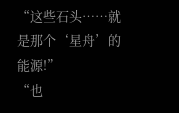“这些石头……就是那个‘星舟’的能源!”
“也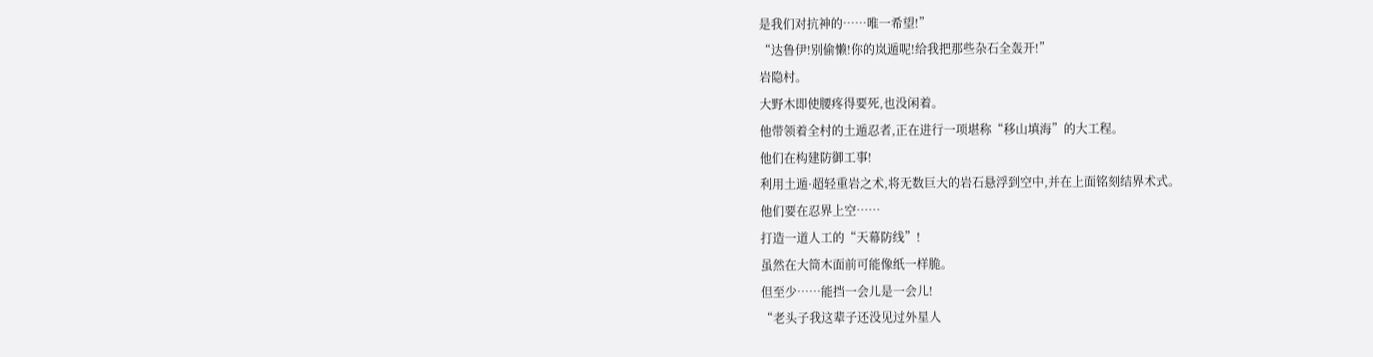是我们对抗神的……唯一希望!”
“达鲁伊!别偷懒!你的岚遁呢!给我把那些杂石全轰开!”
岩隐村。
大野木即使腰疼得要死,也没闲着。
他带领着全村的土遁忍者,正在进行一项堪称“移山填海”的大工程。
他们在构建防御工事!
利用土遁·超轻重岩之术,将无数巨大的岩石悬浮到空中,并在上面铭刻结界术式。
他们要在忍界上空……
打造一道人工的“天幕防线”!
虽然在大筒木面前可能像纸一样脆。
但至少……能挡一会儿是一会儿!
“老头子我这辈子还没见过外星人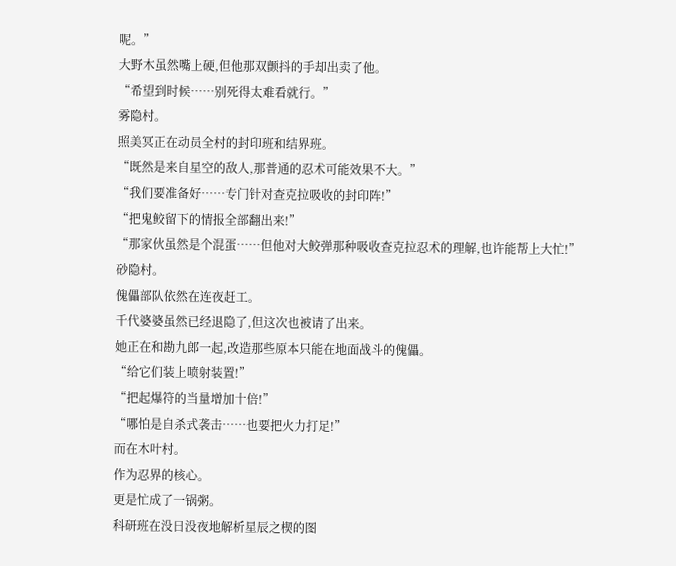呢。”
大野木虽然嘴上硬,但他那双颤抖的手却出卖了他。
“希望到时候……别死得太难看就行。”
雾隐村。
照美冥正在动员全村的封印班和结界班。
“既然是来自星空的敌人,那普通的忍术可能效果不大。”
“我们要准备好……专门针对查克拉吸收的封印阵!”
“把鬼鲛留下的情报全部翻出来!”
“那家伙虽然是个混蛋……但他对大鲛弹那种吸收查克拉忍术的理解,也许能帮上大忙!”
砂隐村。
傀儡部队依然在连夜赶工。
千代婆婆虽然已经退隐了,但这次也被请了出来。
她正在和勘九郎一起,改造那些原本只能在地面战斗的傀儡。
“给它们装上喷射装置!”
“把起爆符的当量增加十倍!”
“哪怕是自杀式袭击……也要把火力打足!”
而在木叶村。
作为忍界的核心。
更是忙成了一锅粥。
科研班在没日没夜地解析星辰之楔的图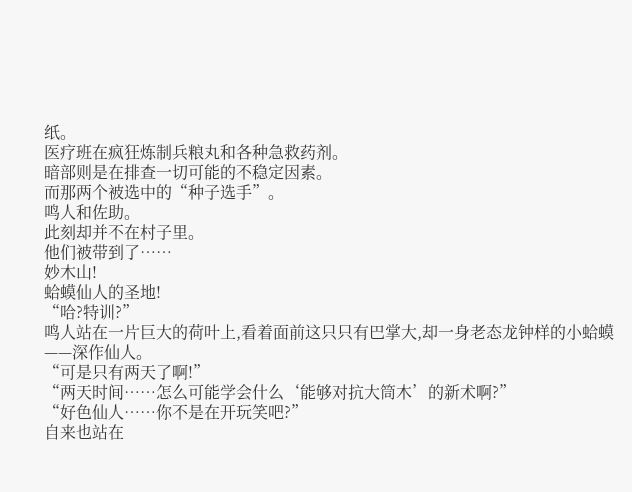纸。
医疗班在疯狂炼制兵粮丸和各种急救药剂。
暗部则是在排查一切可能的不稳定因素。
而那两个被选中的“种子选手”。
鸣人和佐助。
此刻却并不在村子里。
他们被带到了……
妙木山!
蛤蟆仙人的圣地!
“哈?特训?”
鸣人站在一片巨大的荷叶上,看着面前这只只有巴掌大,却一身老态龙钟样的小蛤蟆——深作仙人。
“可是只有两天了啊!”
“两天时间……怎么可能学会什么‘能够对抗大筒木’的新术啊?”
“好色仙人……你不是在开玩笑吧?”
自来也站在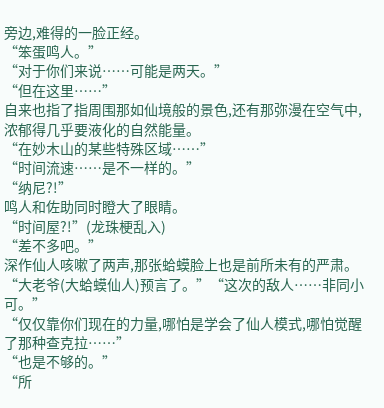旁边,难得的一脸正经。
“笨蛋鸣人。”
“对于你们来说……可能是两天。”
“但在这里……”
自来也指了指周围那如仙境般的景色,还有那弥漫在空气中,浓郁得几乎要液化的自然能量。
“在妙木山的某些特殊区域……”
“时间流速……是不一样的。”
“纳尼?!”
鸣人和佐助同时瞪大了眼睛。
“时间屋?!”(龙珠梗乱入)
“差不多吧。”
深作仙人咳嗽了两声,那张蛤蟆脸上也是前所未有的严肃。
“大老爷(大蛤蟆仙人)预言了。”“这次的敌人……非同小可。”
“仅仅靠你们现在的力量,哪怕是学会了仙人模式,哪怕觉醒了那种查克拉……”
“也是不够的。”
“所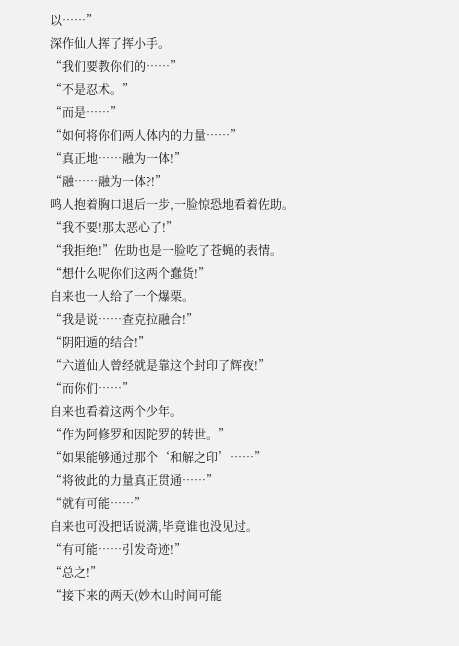以……”
深作仙人挥了挥小手。
“我们要教你们的……”
“不是忍术。”
“而是……”
“如何将你们两人体内的力量……”
“真正地……融为一体!”
“融……融为一体?!”
鸣人抱着胸口退后一步,一脸惊恐地看着佐助。
“我不要!那太恶心了!”
“我拒绝!”佐助也是一脸吃了苍蝇的表情。
“想什么呢你们这两个蠢货!”
自来也一人给了一个爆栗。
“我是说……查克拉融合!”
“阴阳遁的结合!”
“六道仙人曾经就是靠这个封印了辉夜!”
“而你们……”
自来也看着这两个少年。
“作为阿修罗和因陀罗的转世。”
“如果能够通过那个‘和解之印’……”
“将彼此的力量真正贯通……”
“就有可能……”
自来也可没把话说满,毕竟谁也没见过。
“有可能……引发奇迹!”
“总之!”
“接下来的两天(妙木山时间可能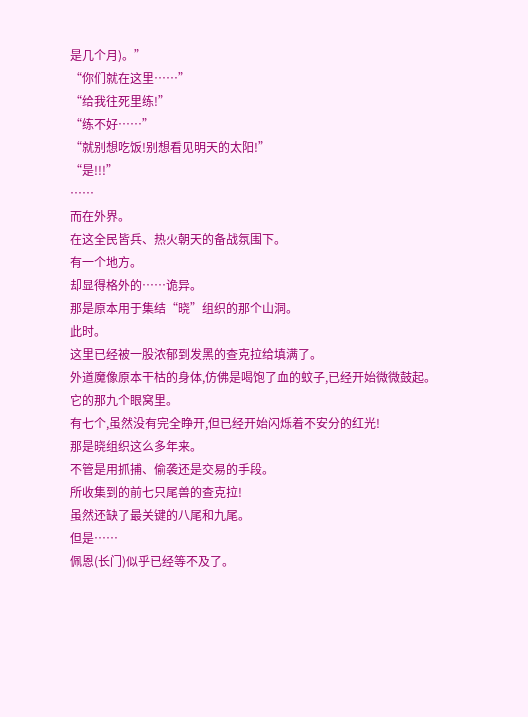是几个月)。”
“你们就在这里……”
“给我往死里练!”
“练不好……”
“就别想吃饭!别想看见明天的太阳!”
“是!!!”
……
而在外界。
在这全民皆兵、热火朝天的备战氛围下。
有一个地方。
却显得格外的……诡异。
那是原本用于集结“晓”组织的那个山洞。
此时。
这里已经被一股浓郁到发黑的查克拉给填满了。
外道魔像原本干枯的身体,仿佛是喝饱了血的蚊子,已经开始微微鼓起。
它的那九个眼窝里。
有七个,虽然没有完全睁开,但已经开始闪烁着不安分的红光!
那是晓组织这么多年来。
不管是用抓捕、偷袭还是交易的手段。
所收集到的前七只尾兽的查克拉!
虽然还缺了最关键的八尾和九尾。
但是……
佩恩(长门)似乎已经等不及了。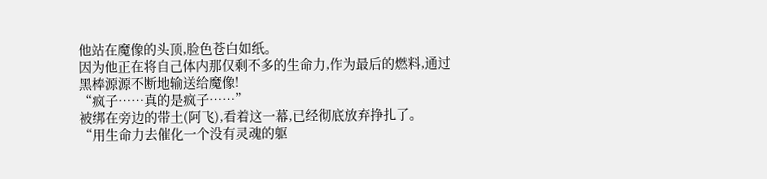他站在魔像的头顶,脸色苍白如纸。
因为他正在将自己体内那仅剩不多的生命力,作为最后的燃料,通过黑棒源源不断地输送给魔像!
“疯子……真的是疯子……”
被绑在旁边的带土(阿飞),看着这一幕,已经彻底放弃挣扎了。
“用生命力去催化一个没有灵魂的躯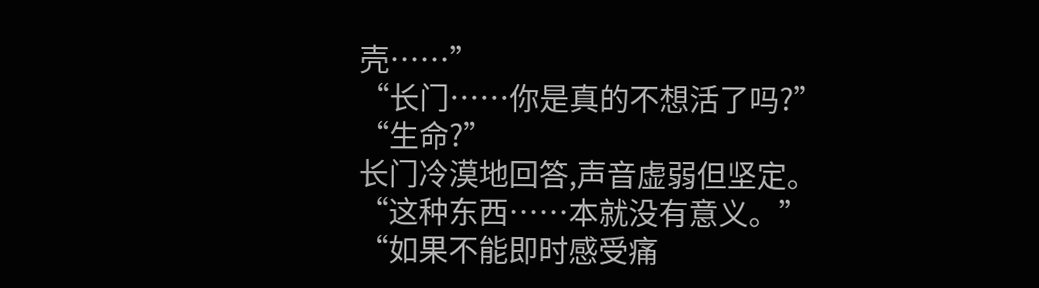壳……”
“长门……你是真的不想活了吗?”
“生命?”
长门冷漠地回答,声音虚弱但坚定。
“这种东西……本就没有意义。”
“如果不能即时感受痛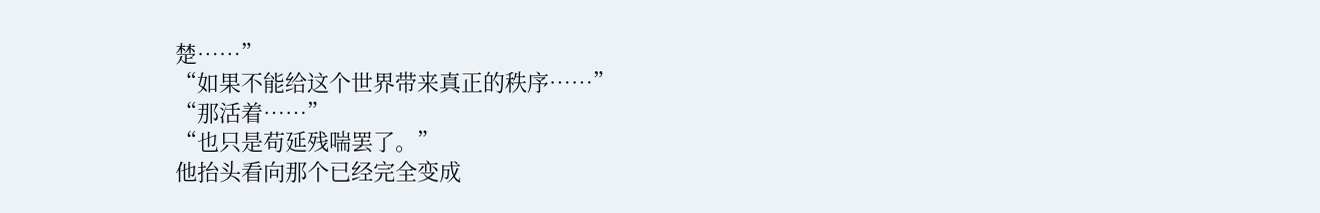楚……”
“如果不能给这个世界带来真正的秩序……”
“那活着……”
“也只是苟延残喘罢了。”
他抬头看向那个已经完全变成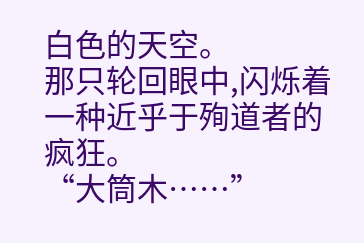白色的天空。
那只轮回眼中,闪烁着一种近乎于殉道者的疯狂。
“大筒木……”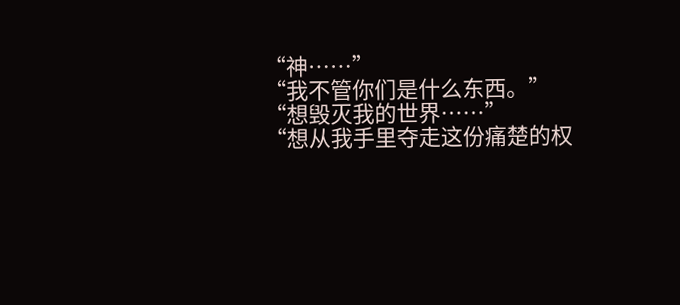“神……”
“我不管你们是什么东西。”
“想毁灭我的世界……”
“想从我手里夺走这份痛楚的权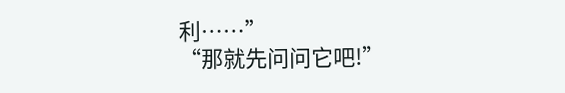利……”
“那就先问问它吧!”